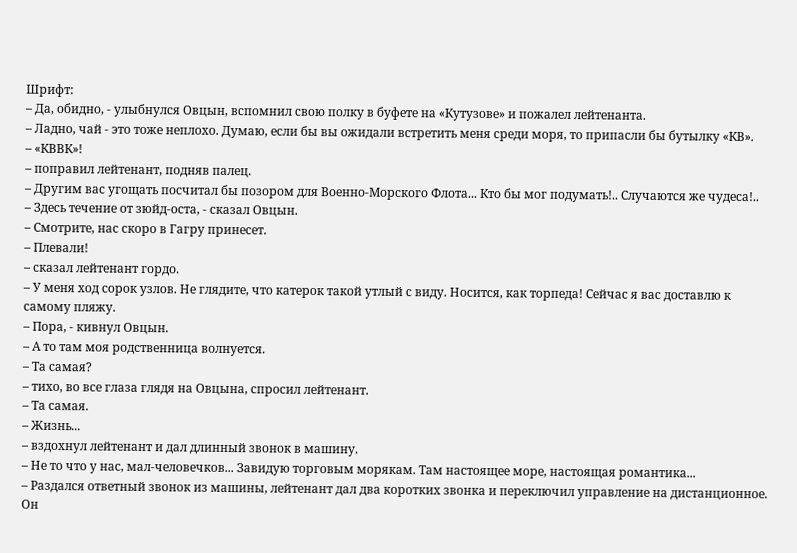Шрифт:
– Да, обидно, - улыбнулся Овцын, вспомнил свою полку в буфете на «Кутузове» и пожалел лейтенанта.
– Ладно, чай - это тоже неплохо. Думаю, если бы вы ожидали встретить меня среди моря, то припасли бы бутылку «КВ».
– «КВВК»!
– поправил лейтенант, подняв палец.
– Другим вас угощать посчитал бы позором для Военно-Морского Флота... Кто бы мог подумать!.. Случаются же чудеса!..
– Здесь течение от зюйд-оста, - сказал Овцын.
– Смотрите, нас скоро в Гагру принесет.
– Плевали!
– сказал лейтенант гордо.
– У меня ход сорок узлов. Не глядите, что катерок такой утлый с виду. Носится, как торпеда! Сейчас я вас доставлю к самому пляжу.
– Пора, - кивнул Овцын.
– А то там моя родственница волнуется.
– Та самая?
– тихо, во все глаза глядя на Овцына, спросил лейтенант.
– Та самая.
– Жизнь...
– вздохнул лейтенант и дал длинный звонок в машину.
– Не то что у нас, мал-человечков... Завидую торговым морякам. Там настоящее море, настоящая романтика...
– Раздался ответный звонок из машины, лейтенант дал два коротких звонка и переключил управление на дистанционное. Он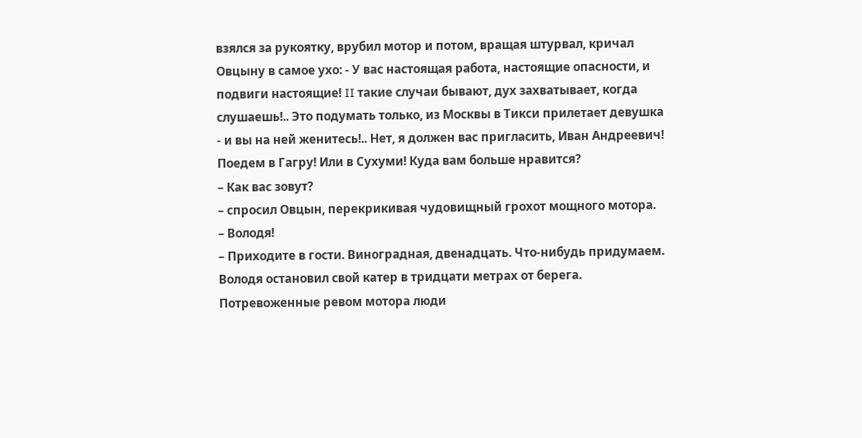взялся за рукоятку, врубил мотор и потом, вращая штурвал, кричал Овцыну в самое ухо: - У вас настоящая работа, настоящие опасности, и подвиги настоящие! II такие случаи бывают, дух захватывает, когда слушаешь!.. Это подумать только, из Москвы в Тикси прилетает девушка - и вы на ней женитесь!.. Нет, я должен вас пригласить, Иван Андреевич! Поедем в Гагру! Или в Сухуми! Куда вам больше нравится?
– Как вас зовут?
– спросил Овцын, перекрикивая чудовищный грохот мощного мотора.
– Володя!
– Приходите в гости. Виноградная, двенадцать. Что-нибудь придумаем.
Володя остановил свой катер в тридцати метрах от берега.
Потревоженные ревом мотора люди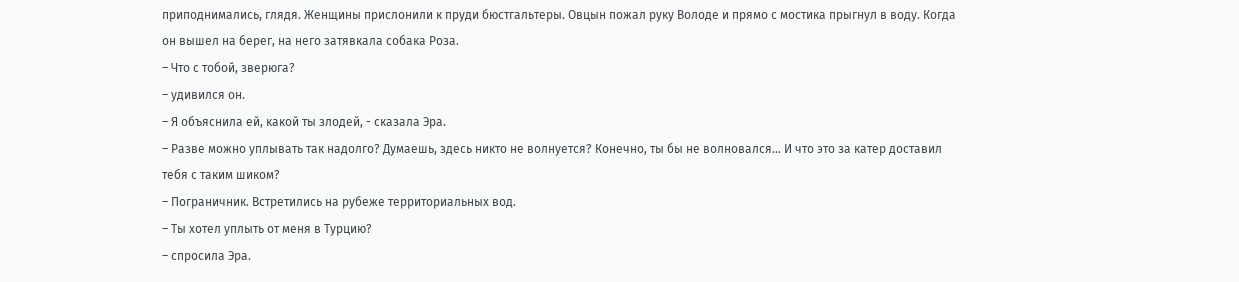приподнимались, глядя. Женщины прислонили к пруди бюстгальтеры. Овцын пожал руку Володе и прямо с мостика прыгнул в воду. Когда он вышел на берег, на него затявкала собака Роза.
– Что с тобой, зверюга?
– удивился он.
– Я объяснила ей, какой ты злодей, - сказала Эра.
– Разве можно уплывать так надолго? Думаешь, здесь никто не волнуется? Конечно, ты бы не волновался... И что это за катер доставил тебя с таким шиком?
– Пограничник. Встретились на рубеже территориальных вод.
– Ты хотел уплыть от меня в Турцию?
– спросила Эра.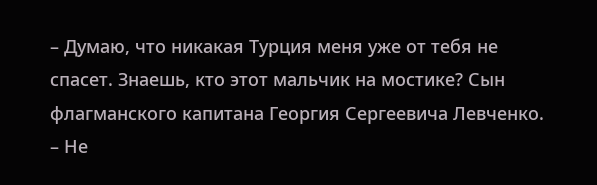– Думаю, что никакая Турция меня уже от тебя не спасет. Знаешь, кто этот мальчик на мостике? Сын флагманского капитана Георгия Сергеевича Левченко.
– Не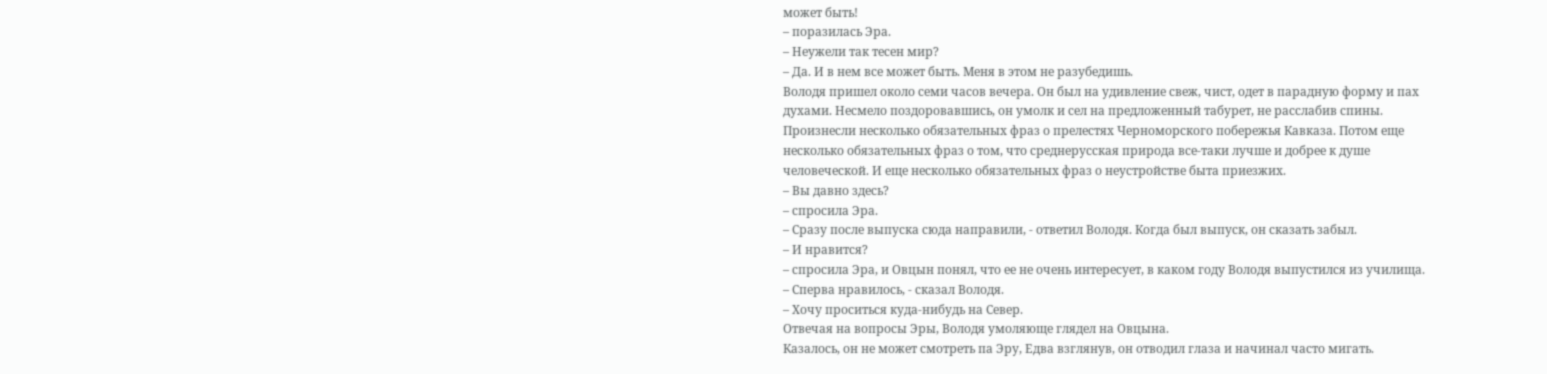может быть!
– поразилась Эра.
– Неужели так тесен мир?
– Да. И в нем все может быть. Меня в этом не разубедишь.
Володя пришел около семи часов вечера. Он был на удивление свеж, чист, одет в парадную форму и пах духами. Несмело поздоровавшись, он умолк и сел на предложенный табурет, не расслабив спины. Произнесли несколько обязательных фраз о прелестях Черноморского побережья Кавказа. Потом еще несколько обязательных фраз о том, что среднерусская природа все-таки лучше и добрее к душе человеческой. И еще несколько обязательных фраз о неустройстве быта приезжих.
– Вы давно здесь?
– спросила Эра.
– Сразу после выпуска сюда направили, - ответил Володя. Когда был выпуск, он сказать забыл.
– И нравится?
– спросила Эра, и Овцын понял, что ее не очень интересует, в каком году Володя выпустился из училища.
– Сперва нравилось, - сказал Володя.
– Хочу проситься куда-нибудь на Север.
Отвечая на вопросы Эры, Володя умоляюще глядел на Овцына.
Казалось, он не может смотреть па Эру, Едва взглянув, он отводил глаза и начинал часто мигать.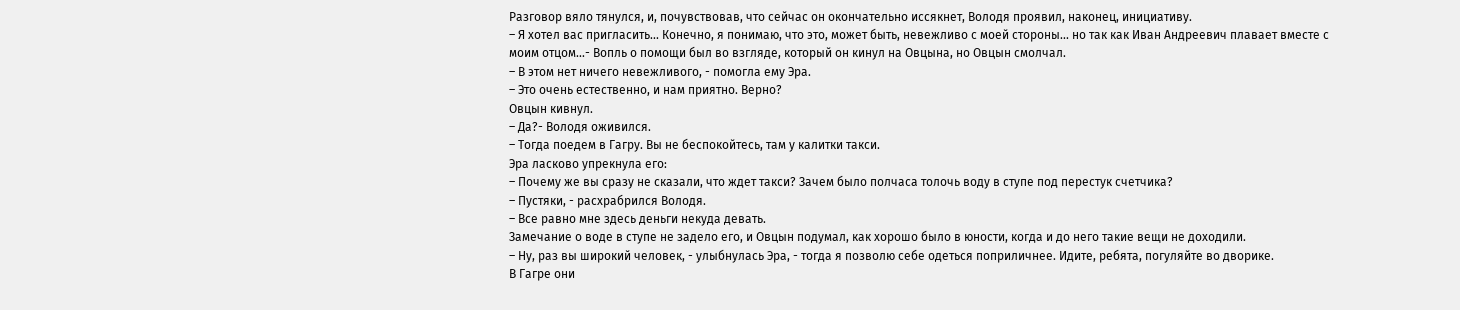Разговор вяло тянулся, и, почувствовав, что сейчас он окончательно иссякнет, Володя проявил, наконец, инициативу.
– Я хотел вас пригласить... Конечно, я понимаю, что это, может быть, невежливо с моей стороны... но так как Иван Андреевич плавает вместе с моим отцом...- Вопль о помощи был во взгляде, который он кинул на Овцына, но Овцын смолчал.
– В этом нет ничего невежливого, - помогла ему Эра.
– Это очень естественно, и нам приятно. Верно?
Овцын кивнул.
– Да?- Володя оживился.
– Тогда поедем в Гагру. Вы не беспокойтесь, там у калитки такси.
Эра ласково упрекнула его:
– Почему же вы сразу не сказали, что ждет такси? Зачем было полчаса толочь воду в ступе под перестук счетчика?
– Пустяки, - расхрабрился Володя.
– Все равно мне здесь деньги некуда девать.
Замечание о воде в ступе не задело его, и Овцын подумал, как хорошо было в юности, когда и до него такие вещи не доходили.
– Ну, раз вы широкий человек, - улыбнулась Эра, - тогда я позволю себе одеться поприличнее. Идите, ребята, погуляйте во дворике.
В Гагре они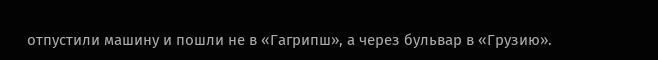отпустили машину и пошли не в «Гагрипш», а через бульвар в «Грузию».